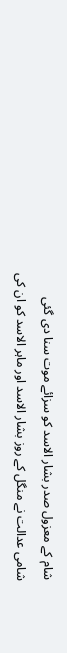شام کے معزول صدر بشار الاسد کو سزائے موت سنا دی گئی
شامی عدالت نے منگل کے روز بشار الاسد اور ماہر الاسد کو ان کی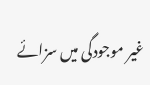غیر موجودگی میں سزائے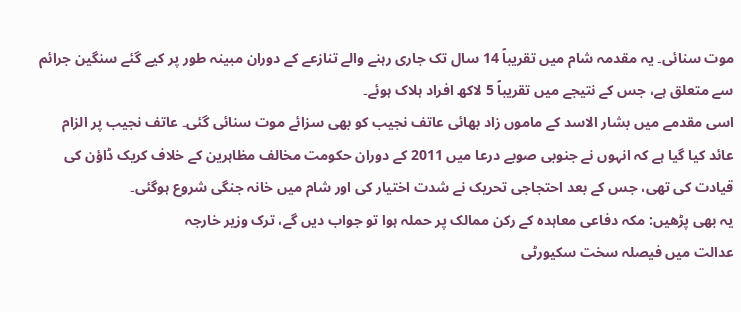موت سنائی۔ یہ مقدمہ شام میں تقریباً 14 سال تک جاری رہنے والے تنازعے کے دوران مبینہ طور پر کیے گئے سنگین جرائم سے متعلق ہے، جس کے نتیجے میں تقریباً 5 لاکھ افراد ہلاک ہوئے۔
اسی مقدمے میں بشار الاسد کے ماموں زاد بھائی عاتف نجیب کو بھی سزائے موت سنائی گئی۔ عاتف نجیب پر الزام عائد کیا گیا ہے کہ انہوں نے جنوبی صوبے درعا میں 2011 کے دوران حکومت مخالف مظاہرین کے خلاف کریک ڈاؤن کی قیادت کی تھی، جس کے بعد احتجاجی تحریک نے شدت اختیار کی اور شام میں خانہ جنگی شروع ہوگئی۔
یہ بھی پڑھیں: مکہ دفاعی معاہدہ کے رکن ممالک پر حملہ ہوا تو جواب دیں گے، ترک وزیر خارجہ
عدالت میں فیصلہ سخت سکیورٹی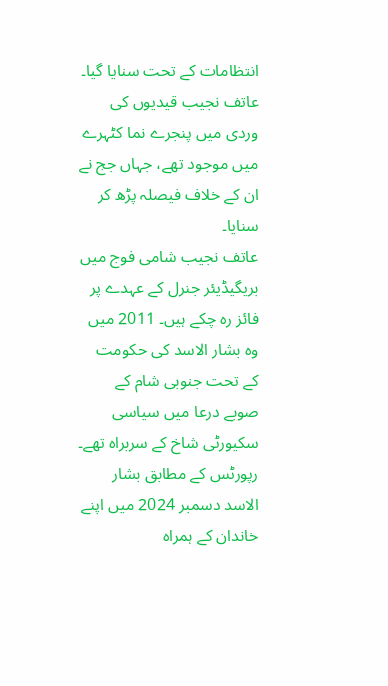انتظامات کے تحت سنایا گیا۔ عاتف نجیب قیدیوں کی وردی میں پنجرے نما کٹہرے میں موجود تھے، جہاں جج نے ان کے خلاف فیصلہ پڑھ کر سنایا۔
عاتف نجیب شامی فوج میں بریگیڈیئر جنرل کے عہدے پر فائز رہ چکے ہیں۔ 2011 میں وہ بشار الاسد کی حکومت کے تحت جنوبی شام کے صوبے درعا میں سیاسی سکیورٹی شاخ کے سربراہ تھے۔
رپورٹس کے مطابق بشار الاسد دسمبر 2024 میں اپنے خاندان کے ہمراہ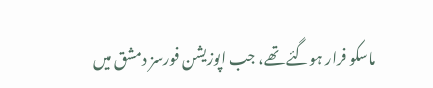ماسکو فرار ہوگئے تھے، جب اپوزیشن فورسز دمشق میں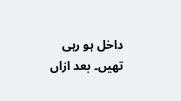داخل ہو رہی تھیں۔ بعد ازاں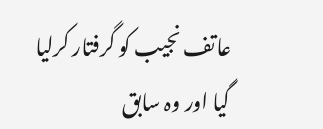عاتف نجیب کو گرفتار کرلیا گیا اور وہ سابق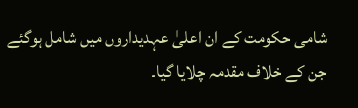شامی حکومت کے ان اعلیٰ عہدیداروں میں شامل ہوگئے جن کے خلاف مقدمہ چلایا گیا۔